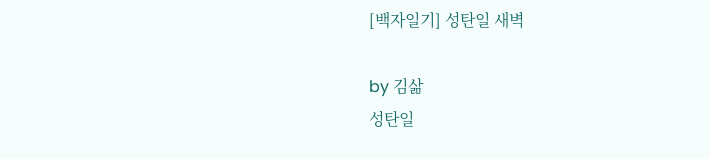[백자일기] 성탄일 새벽

by 김삶
성탄일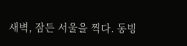새벽, 잠든 서울을 찍다. 동빙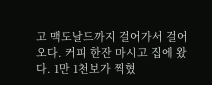고 맥도날드까지 걸어가서 걸어오다. 커피 한잔 마시고 집에 왔다. 1만 1천보가 찍혔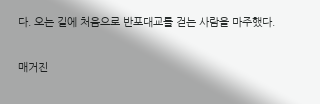다. 오는 길에 처음으로 반포대교를 걷는 사람을 마주했다.


매거진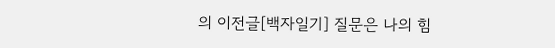의 이전글[백자일기] 질문은 나의 힘